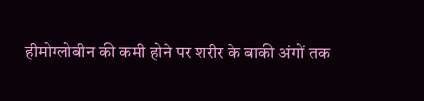हीमोग्लोबीन की कमी होने पर शरीर के बाकी अंगों तक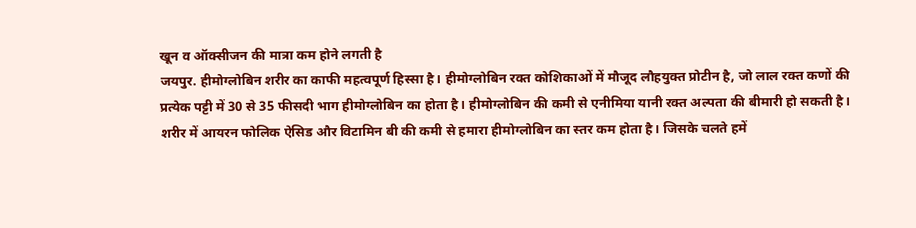खून व ऑक्सीजन की मात्रा कम होने लगती है
जयपुर. हीमोग्लोबिन शरीर का काफी महत्वपूर्ण हिस्सा है। हीमोग्लोबिन रक्त कोशिकाओं में मौजूद लौहयुक्त प्रोटीन है, जो लाल रक्त कणों की प्रत्येक पट्टी में 30 से 35 फीसदी भाग हीमोग्लोबिन का होता है। हीमोग्लोबिन की कमी से एनीमिया यानी रक्त अल्पता की बीमारी हो सकती है। शरीर में आयरन फोलिक ऐसिड और विटामिन बी की कमी से हमारा हीमोग्लोबिन का स्तर कम होता है। जिसके चलते हमें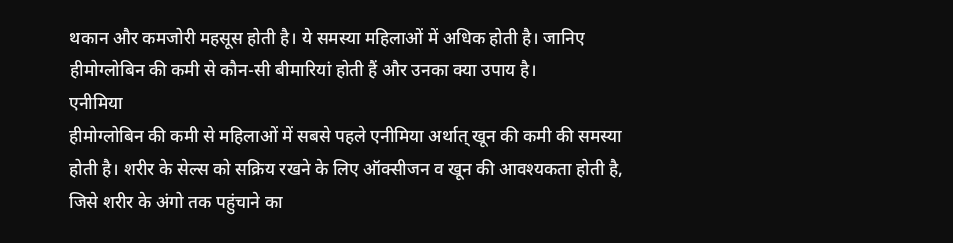थकान और कमजोरी महसूस होती है। ये समस्या महिलाओं में अधिक होती है। जानिए हीमोग्लोबिन की कमी से कौन-सी बीमारियां होती हैं और उनका क्या उपाय है।
एनीमिया
हीमोग्लोबिन की कमी से महिलाओं में सबसे पहले एनीमिया अर्थात् खून की कमी की समस्या होती है। शरीर के सेल्स को सक्रिय रखने के लिए ऑक्सीजन व खून की आवश्यकता होती है, जिसे शरीर के अंगो तक पहुंचाने का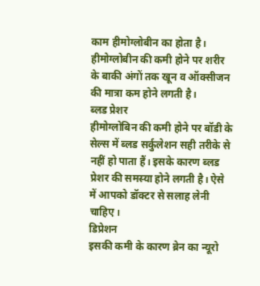काम हीमोग्लोबीन का होता है। हीमोग्लोबीन की कमी होने पर शरीर के बाकी अंगों तक खून व ऑक्सीजन की मात्रा कम होने लगती है।
ब्लड प्रेशर
हीमोग्लोबिन की कमी होने पर बॉडी के सेल्स में ब्लड सर्कुलेशन सही तरीके से नहीं हो पाता हैं। इसके कारण ब्लड प्रेशर की समस्या होने लगती है। ऐसे में आपको डॉक्टर से सलाह लेनी चाहिए।
डिप्रेशन
इसकी कमी के कारण ब्रेन का न्यूरो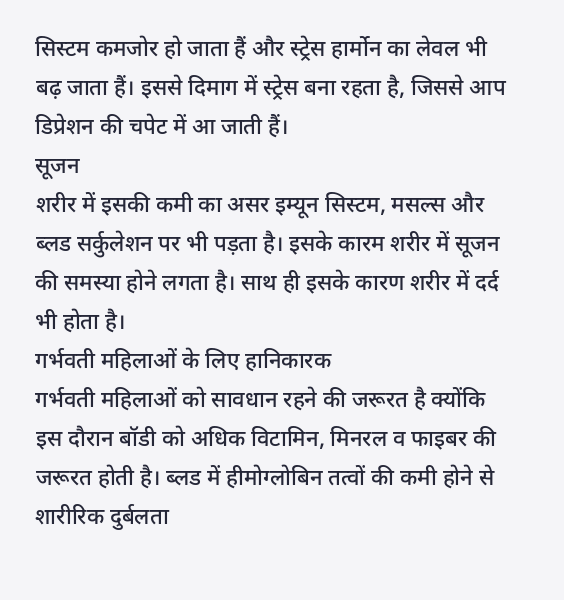सिस्टम कमजोर हो जाता हैं और स्ट्रेस हार्मोन का लेवल भी बढ़ जाता हैं। इससे दिमाग में स्ट्रेस बना रहता है, जिससे आप डिप्रेशन की चपेट में आ जाती हैं।
सूजन
शरीर में इसकी कमी का असर इम्यून सिस्टम, मसल्स और ब्लड सर्कुलेशन पर भी पड़ता है। इसके कारम शरीर में सूजन की समस्या होने लगता है। साथ ही इसके कारण शरीर में दर्द भी होता है।
गर्भवती महिलाओं के लिए हानिकारक
गर्भवती महिलाओं को सावधान रहने की जरूरत है क्योंकि इस दौरान बॉडी को अधिक विटामिन, मिनरल व फाइबर की जरूरत होती है। ब्लड में हीमोग्लोबिन तत्वों की कमी होने से शारीरिक दुर्बलता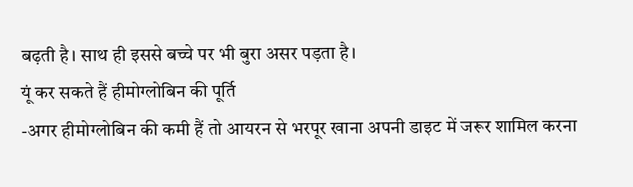बढ़ती है। साथ ही इससे बच्चे पर भी बुरा असर पड़ता है।
यूं कर सकते हैं हीमोग्लोबिन की पूर्ति
-अगर हीमोग्लोबिन की कमी हैं तो आयरन से भरपूर खाना अपनी डाइट में जरूर शामिल करना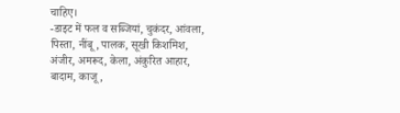चाहिए।
-डाइट में फल व सब्जियां, चुकंदर, आंवला, पिस्ता, नींबू, पालक, सूखी किशमिश, अंजीर, अमरूद, केला, अंकुरित आहार, बादाम, काजू,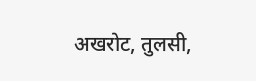अखरोट, तुलसी,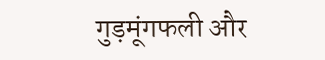गुड़मूंगफली और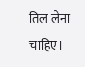तिल लेना चाहिए।